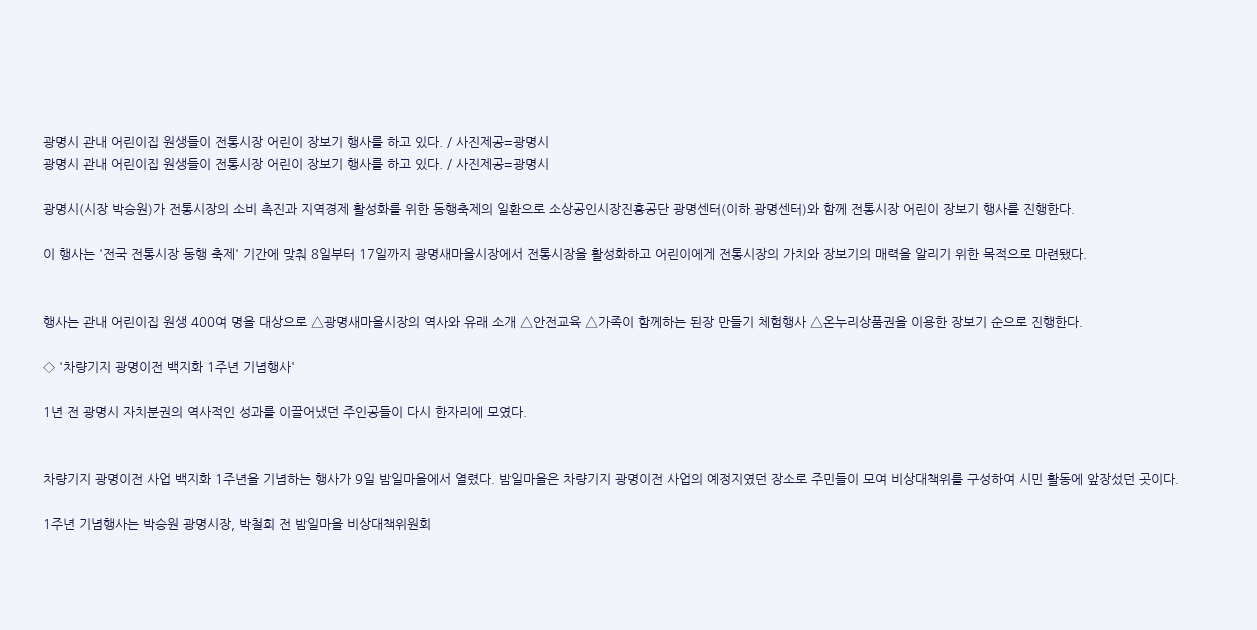광명시 관내 어린이집 원생들이 전통시장 어린이 장보기 행사를 하고 있다. / 사진제공=광명시
광명시 관내 어린이집 원생들이 전통시장 어린이 장보기 행사를 하고 있다. / 사진제공=광명시

광명시(시장 박승원)가 전통시장의 소비 촉진과 지역경제 활성화를 위한 동행축제의 일환으로 소상공인시장진흥공단 광명센터(이하 광명센터)와 함께 전통시장 어린이 장보기 행사를 진행한다.

이 행사는 '전국 전통시장 동행 축제' 기간에 맞춰 8일부터 17일까지 광명새마을시장에서 전통시장을 활성화하고 어린이에게 전통시장의 가치와 장보기의 매력을 알리기 위한 목적으로 마련됐다.


행사는 관내 어린이집 원생 400여 명을 대상으로 △광명새마을시장의 역사와 유래 소개 △안전교육 △가족이 함께하는 된장 만들기 체험행사 △온누리상품권을 이용한 장보기 순으로 진행한다.

◇ '차량기지 광명이전 백지화 1주년 기념행사'

1년 전 광명시 자치분권의 역사적인 성과를 이끌어냈던 주인공들이 다시 한자리에 모였다.


차량기지 광명이전 사업 백지화 1주년을 기념하는 행사가 9일 밤일마을에서 열렸다. 밤일마을은 차량기지 광명이전 사업의 예정지였던 장소로 주민들이 모여 비상대책위를 구성하여 시민 활동에 앞장섰던 곳이다.

1주년 기념행사는 박승원 광명시장, 박철희 전 밤일마을 비상대책위원회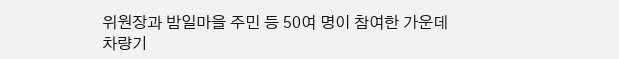위원장과 밤일마을 주민 등 50여 명이 참여한 가운데 차량기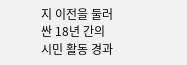지 이전을 둘러싼 18년 간의 시민 활동 경과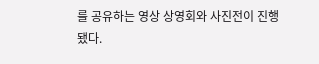를 공유하는 영상 상영회와 사진전이 진행됐다.